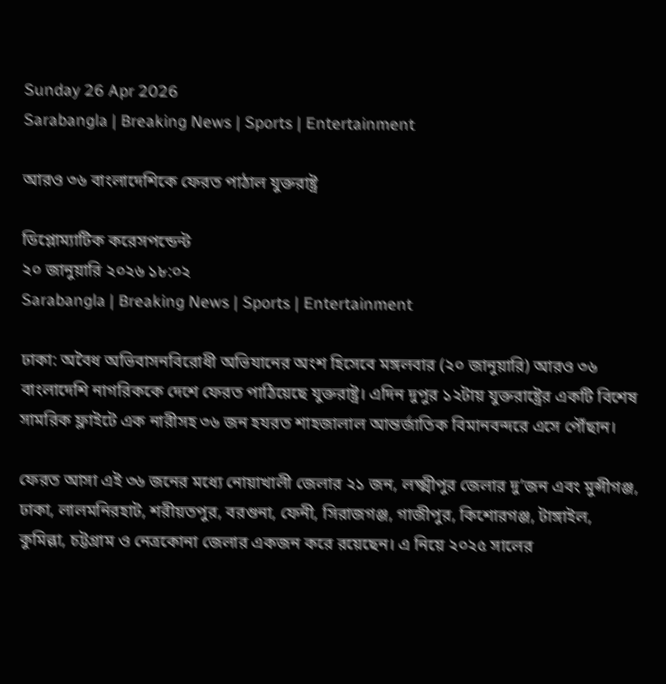Sunday 26 Apr 2026
Sarabangla | Breaking News | Sports | Entertainment

আরও ৩৬ বাংলাদেশিকে ফেরত পাঠাল যুক্তরাষ্ট্র

ডিপ্লোম্যাটিক করেসপন্ডেন্ট
২০ জানুয়ারি ২০২৬ ১৮:০২
Sarabangla | Breaking News | Sports | Entertainment

ঢাকা: অবৈধ অভিবাসনবিরোধী অভিযানের অংশ হিসেবে মঙ্গলবার (২০ জানুয়ারি) আরও ৩৬ বাংলাদেশি নাগরিককে দেশে ফেরত পাঠিয়েছে যুক্তরাষ্ট্র। এদিন দুপুর ১২টায় যুক্তরাষ্ট্রের একটি বিশেষ সামরিক ফ্লাইটে এক নারীসহ ৩৬ জন হযরত শাহজালাল আন্তর্জাতিক বিমানবন্দরে এসে পৌঁছান।

ফেরত আসা এই ৩৬ জনের মধ্যে নোয়াখালী জেলার ২১ জন, লক্ষ্মীপুর জেলার দু’জন এবং মুন্সীগঞ্জ, ঢাকা, লালমনিরহাট, শরীয়তপুর, বরগুনা, ফেনী, সিরাজগঞ্জ, গাজীপুর, কিশোরগঞ্জ, টাঙ্গাইল, কুমিল্লা, চট্টগ্রাম ও নেত্রকোনা জেলার একজন করে রয়েছেন। এ নিয়ে ২০২৫ সালের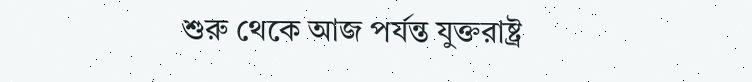শুরু থেকে আজ পর্যন্ত যুক্তরাষ্ট্র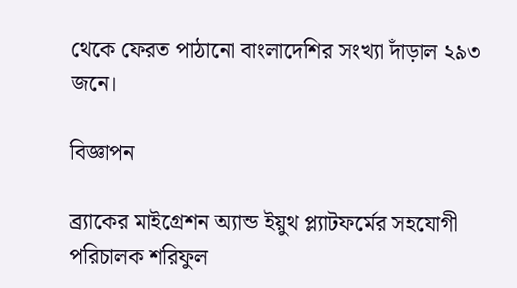থেকে ফেরত পাঠানো বাংলাদেশির সংখ্যা দাঁড়াল ২৯৩ জনে।

বিজ্ঞাপন

ব্র্যাকের মাইগ্রেশন অ্যান্ড ইয়ুথ প্ল্যাটফর্মের সহযোগী পরিচালক শরিফুল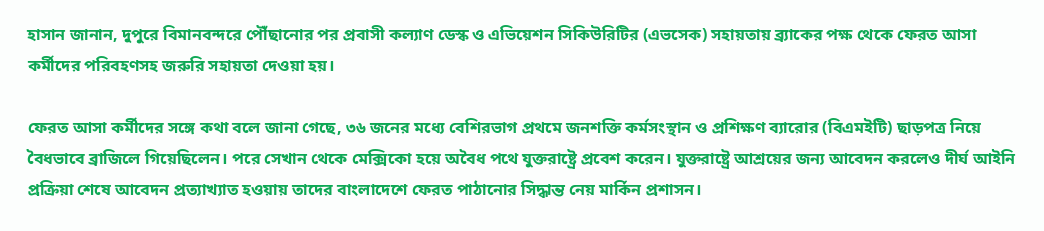হাসান জানান, দুপুরে বিমানবন্দরে পৌঁছানোর পর প্রবাসী কল্যাণ ডেস্ক ও এভিয়েশন সিকিউরিটির (এভসেক) সহায়তায় ব্র্যাকের পক্ষ থেকে ফেরত আসা কর্মীদের পরিবহণসহ জরুরি সহায়তা দেওয়া হয়।

ফেরত আসা কর্মীদের সঙ্গে কথা বলে জানা গেছে, ৩৬ জনের মধ্যে বেশিরভাগ প্রথমে জনশক্তি কর্মসংস্থান ও প্রশিক্ষণ ব্যারোর (বিএমইটি) ছাড়পত্র নিয়ে বৈধভাবে ব্রাজিলে গিয়েছিলেন। পরে সেখান থেকে মেক্সিকো হয়ে অবৈধ পথে যুক্তরাষ্ট্রে প্রবেশ করেন। যুক্তরাষ্ট্রে আশ্রয়ের জন্য আবেদন করলেও দীর্ঘ আইনি প্রক্রিয়া শেষে আবেদন প্রত্যাখ্যাত হওয়ায় তাদের বাংলাদেশে ফেরত পাঠানোর সিদ্ধান্ত নেয় মার্কিন প্রশাসন।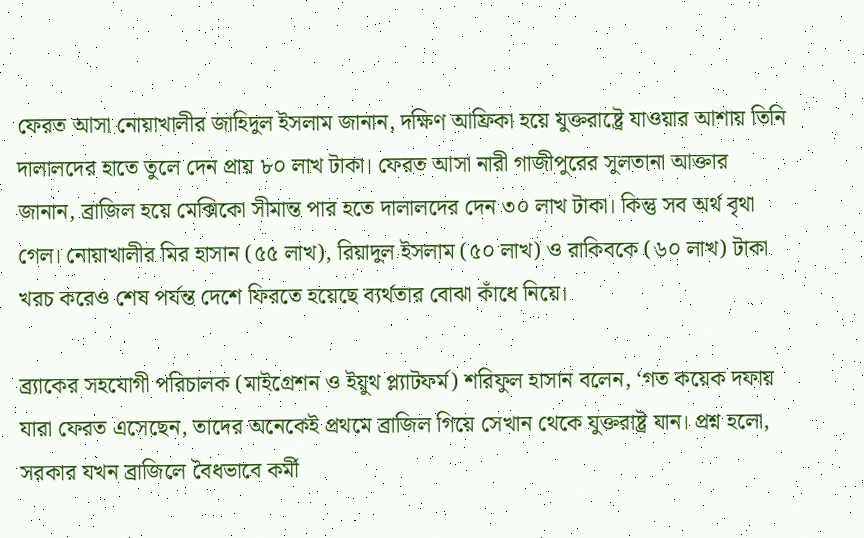ফেরত আসা নোয়াখালীর জাহিদুল ইসলাম জানান, দক্ষিণ আফ্রিকা হয়ে যুক্তরাষ্ট্রে যাওয়ার আশায় তিনি দালালদের হাতে তুলে দেন প্রায় ৮০ লাখ টাকা। ফেরত আসা নারী গাজীপুরের সুলতানা আক্তার জানান, ব্রাজিল হয়ে মেক্সিকো সীমান্ত পার হতে দালালদের দেন ৩০ লাখ টাকা। কিন্তু সব অর্থ বৃথা গেল। নোয়াখালীর মির হাসান (৫৫ লাখ), রিয়াদুল ইসলাম (৫০ লাখ) ও রাকিবকে (৬০ লাখ) টাকা খরচ করেও শেষ পর্যন্ত দেশে ফিরতে হয়েছে ব্যর্থতার বোঝা কাঁধে নিয়ে।

ব্র্যাকের সহযোগী পরিচালক (মাইগ্রেশন ও ইয়ুথ প্ল্যাটফর্ম) শরিফুল হাসান বলেন, ‘গত কয়েক দফায় যারা ফেরত এসেছেন, তাদের অনেকেই প্রথমে ব্রাজিল গিয়ে সেখান থেকে যুক্তরাষ্ট্র যান। প্রশ্ন হলো, সরকার যখন ব্রাজিলে বৈধভাবে কর্মী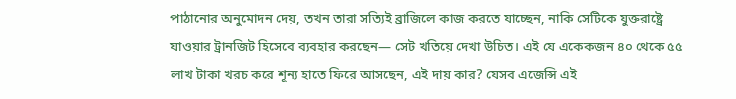পাঠানোর অনুমোদন দেয়, তখন তারা সত্যিই ব্রাজিলে কাজ করতে যাচ্ছেন, নাকি সেটিকে যুক্তরাষ্ট্রে যাওয়ার ট্রানজিট হিসেবে ব্যবহার করছেন— সেট খতিয়ে দেখা উচিত। এই যে একেকজন ৪০ থেকে ৫৫ লাখ টাকা খরচ করে শূন্য হাতে ফিরে আসছেন, এই দায় কার? যেসব এজেন্সি এই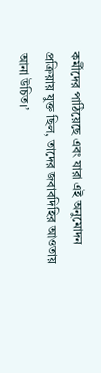কর্মীদের পাঠিয়েছে এবং যারা এই অনুমোদন প্রক্রিয়ায় যুক্ত ছিল, তাদের জবাবদিহির আওতায় আনা উচিত।’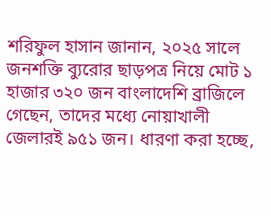শরিফুল হাসান জানান, ২০২৫ সালে জনশক্তি ব্যুরোর ছাড়পত্র নিয়ে মোট ১ হাজার ৩২০ জন বাংলাদেশি ব্রাজিলে গেছেন, তাদের মধ্যে নোয়াখালী জেলারই ৯৫১ জন। ধারণা করা হচ্ছে,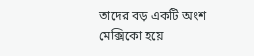তাদের বড় একটি অংশ মেক্সিকো হয়ে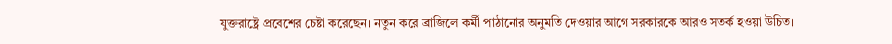যুক্তরাষ্ট্রে প্রবেশের চেষ্টা করেছেন। নতুন করে ব্রাজিলে কর্মী পাঠানোর অনুমতি দেওয়ার আগে সরকারকে আরও সতর্ক হওয়া উচিত।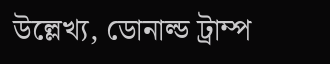উল্লেখ্য, ডোনাল্ড ট্রাম্প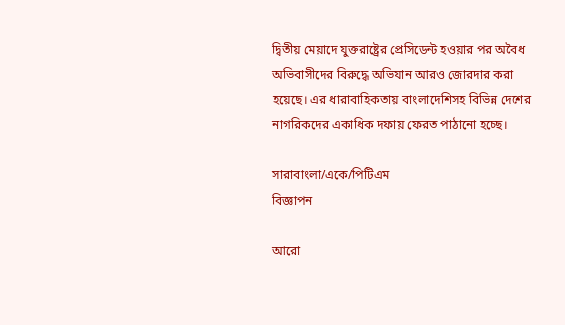দ্বিতীয় মেয়াদে যুক্তরাষ্ট্রের প্রেসিডেন্ট হওয়ার পর অবৈধ অভিবাসীদের বিরুদ্ধে অভিযান আরও জোরদার করা হয়েছে। এর ধারাবাহিকতায় বাংলাদেশিসহ বিভিন্ন দেশের নাগরিকদের একাধিক দফায় ফেরত পাঠানো হচ্ছে।

সারাবাংলা/একে/পিটিএম
বিজ্ঞাপন

আরো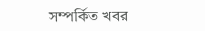সম্পর্কিত খবর